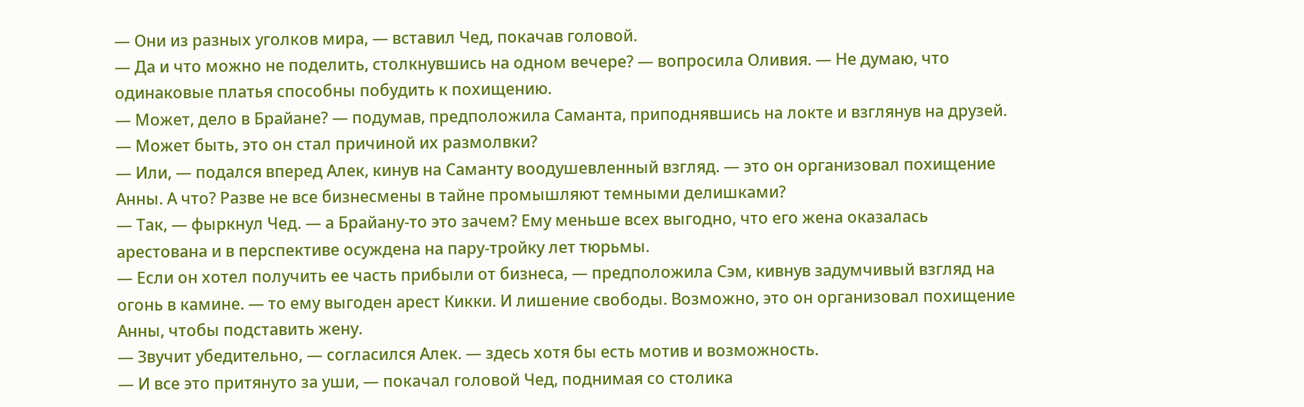— Они из разных уголков мира, — вставил Чед, покачав головой.
— Да и что можно не поделить, столкнувшись на одном вечере? — вопросила Оливия. — Не думаю, что одинаковые платья способны побудить к похищению.
— Может, дело в Брайане? — подумав, предположила Саманта, приподнявшись на локте и взглянув на друзей. — Может быть, это он стал причиной их размолвки?
— Или, — подался вперед Алек, кинув на Саманту воодушевленный взгляд. — это он организовал похищение Анны. А что? Разве не все бизнесмены в тайне промышляют темными делишками?
— Так, — фыркнул Чед. — а Брайану-то это зачем? Ему меньше всех выгодно, что его жена оказалась арестована и в перспективе осуждена на пару-тройку лет тюрьмы.
— Если он хотел получить ее часть прибыли от бизнеса, — предположила Сэм, кивнув задумчивый взгляд на огонь в камине. — то ему выгоден арест Кикки. И лишение свободы. Возможно, это он организовал похищение Анны, чтобы подставить жену.
— Звучит убедительно, — согласился Алек. — здесь хотя бы есть мотив и возможность.
— И все это притянуто за уши, — покачал головой Чед, поднимая со столика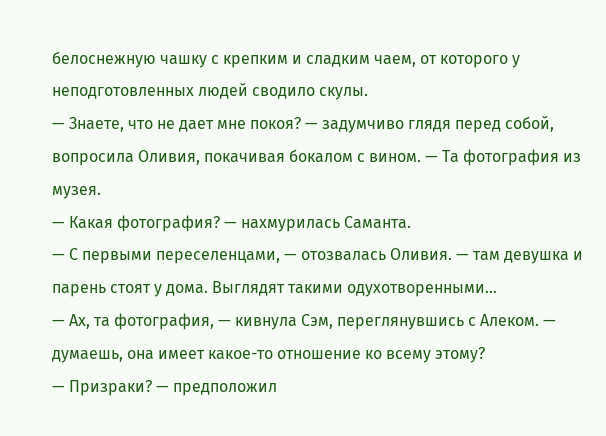белоснежную чашку с крепким и сладким чаем, от которого у неподготовленных людей сводило скулы.
— Знаете, что не дает мне покоя? — задумчиво глядя перед собой, вопросила Оливия, покачивая бокалом с вином. — Та фотография из музея.
— Какая фотография? — нахмурилась Саманта.
— С первыми переселенцами, — отозвалась Оливия. — там девушка и парень стоят у дома. Выглядят такими одухотворенными…
— Ах, та фотография, — кивнула Сэм, переглянувшись с Алеком. — думаешь, она имеет какое-то отношение ко всему этому?
— Призраки? — предположил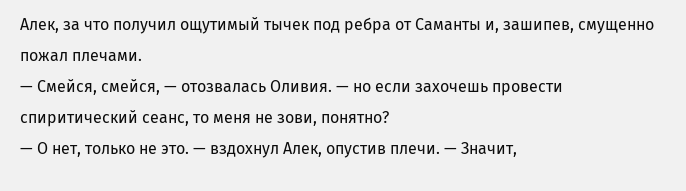Алек, за что получил ощутимый тычек под ребра от Саманты и, зашипев, смущенно пожал плечами.
— Смейся, смейся, — отозвалась Оливия. — но если захочешь провести спиритический сеанс, то меня не зови, понятно?
— О нет, только не это. — вздохнул Алек, опустив плечи. — Значит,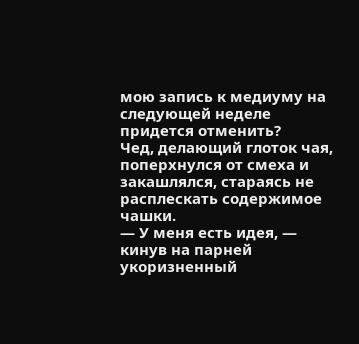мою запись к медиуму на следующей неделе придется отменить?
Чед, делающий глоток чая, поперхнулся от смеха и закашлялся, стараясь не расплескать содержимое чашки.
— У меня есть идея, — кинув на парней укоризненный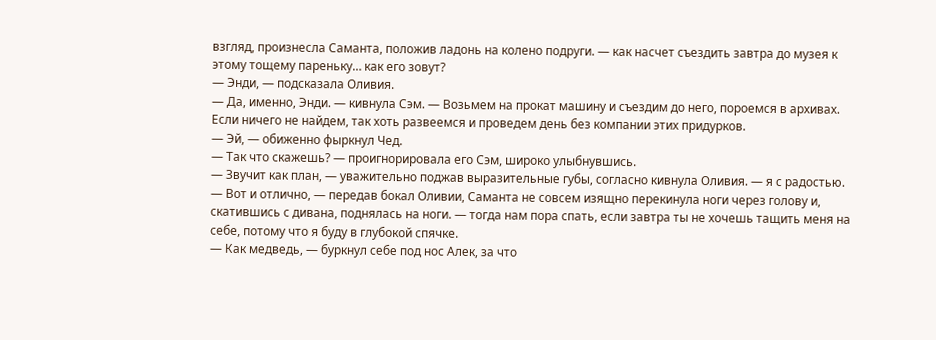взгляд, произнесла Саманта, положив ладонь на колено подруги. — как насчет съездить завтра до музея к этому тощему пареньку… как его зовут?
— Энди, — подсказала Оливия.
— Да, именно, Энди. — кивнула Сэм. — Возьмем на прокат машину и съездим до него, пороемся в архивах. Если ничего не найдем, так хоть развеемся и проведем день без компании этих придурков.
— Эй, — обиженно фыркнул Чед.
— Так что скажешь? — проигнорировала его Сэм, широко улыбнувшись.
— Звучит как план, — уважительно поджав выразительные губы, согласно кивнула Оливия. — я с радостью.
— Вот и отлично, — передав бокал Оливии, Саманта не совсем изящно перекинула ноги через голову и, скатившись с дивана, поднялась на ноги. — тогда нам пора спать, если завтра ты не хочешь тащить меня на себе, потому что я буду в глубокой спячке.
— Как медведь, — буркнул себе под нос Алек, за что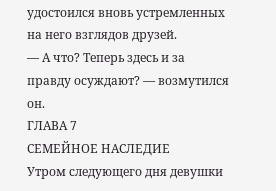удостоился вновь устремленных на него взглядов друзей.
— А что? Теперь здесь и за правду осуждают? — возмутился он.
ГЛАВА 7
СЕМЕЙНОЕ НАСЛЕДИЕ
Утром следующего дня девушки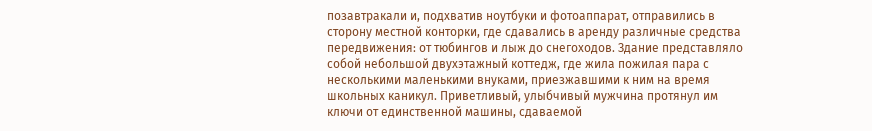позавтракали и, подхватив ноутбуки и фотоаппарат, отправились в сторону местной конторки, где сдавались в аренду различные средства передвижения: от тюбингов и лыж до снегоходов. Здание представляло собой небольшой двухэтажный коттедж, где жила пожилая пара с несколькими маленькими внуками, приезжавшими к ним на время школьных каникул. Приветливый, улыбчивый мужчина протянул им ключи от единственной машины, сдаваемой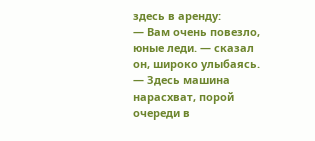здесь в аренду:
— Вам очень повезло, юные леди. — сказал он, широко улыбаясь. — Здесь машина нарасхват, порой очереди в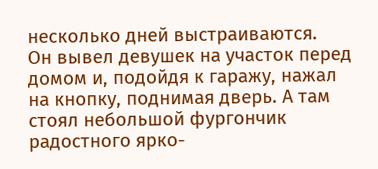несколько дней выстраиваются.
Он вывел девушек на участок перед домом и, подойдя к гаражу, нажал на кнопку, поднимая дверь. А там стоял небольшой фургончик радостного ярко-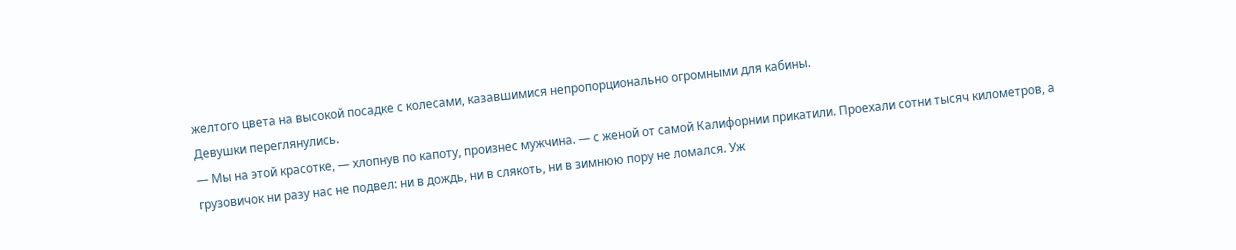желтого цвета на высокой посадке с колесами, казавшимися непропорционально огромными для кабины.
Девушки переглянулись.
— Мы на этой красотке, — хлопнув по капоту, произнес мужчина. — с женой от самой Калифорнии прикатили. Проехали сотни тысяч километров, а грузовичок ни разу нас не подвел: ни в дождь, ни в слякоть, ни в зимнюю пору не ломался. Уж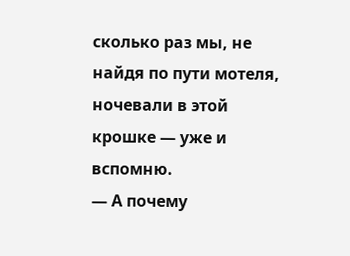сколько раз мы, не найдя по пути мотеля, ночевали в этой крошке — уже и вспомню.
— А почему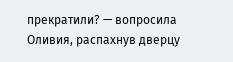прекратили? — вопросила Оливия, распахнув дверцу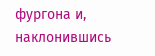фургона и, наклонившись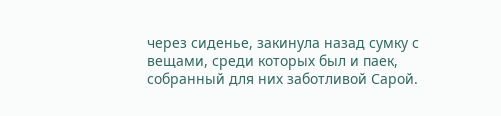через сиденье, закинула назад сумку с вещами, среди которых был и паек, собранный для них заботливой Сарой.